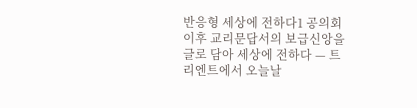반응형 세상에 전하다1 공의회 이후 교리문답서의 보급신앙을 글로 담아 세상에 전하다 — 트리엔트에서 오늘날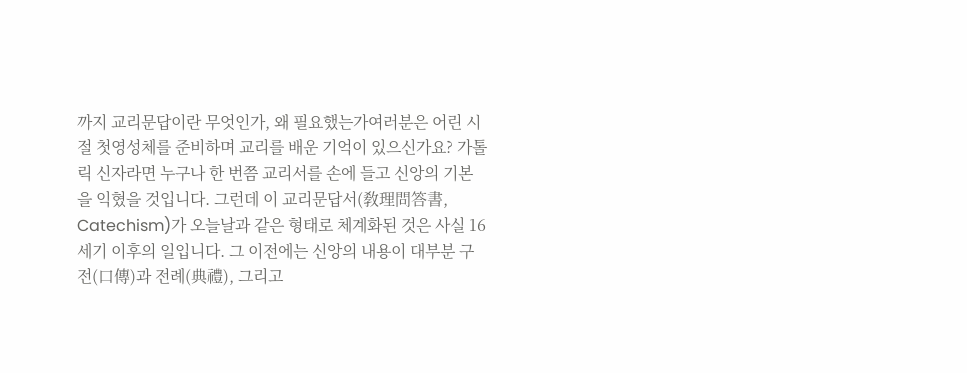까지 교리문답이란 무엇인가, 왜 필요했는가여러분은 어린 시절 첫영성체를 준비하며 교리를 배운 기억이 있으신가요? 가톨릭 신자라면 누구나 한 번쯤 교리서를 손에 들고 신앙의 기본을 익혔을 것입니다. 그런데 이 교리문답서(敎理問答書, Catechism)가 오늘날과 같은 형태로 체계화된 것은 사실 16세기 이후의 일입니다. 그 이전에는 신앙의 내용이 대부분 구전(口傳)과 전례(典禮), 그리고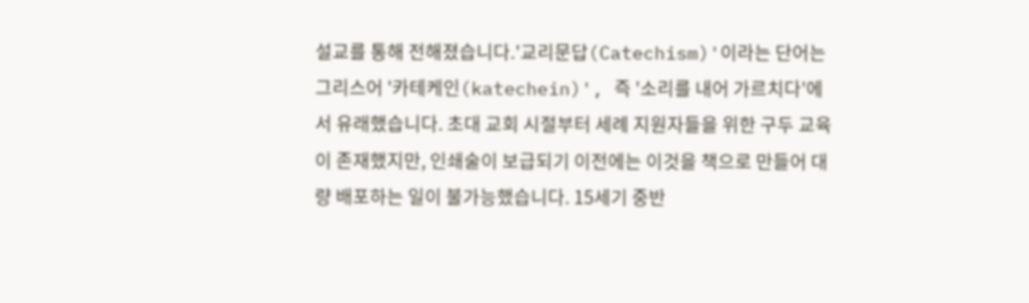설교를 통해 전해졌습니다.'교리문답(Catechism)'이라는 단어는 그리스어 '카테케인(katechein)', 즉 '소리를 내어 가르치다'에서 유래했습니다. 초대 교회 시절부터 세례 지원자들을 위한 구두 교육이 존재했지만, 인쇄술이 보급되기 이전에는 이것을 책으로 만들어 대량 배포하는 일이 불가능했습니다. 15세기 중반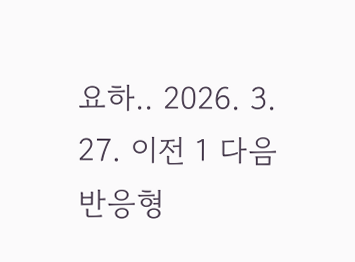요하.. 2026. 3. 27. 이전 1 다음 반응형